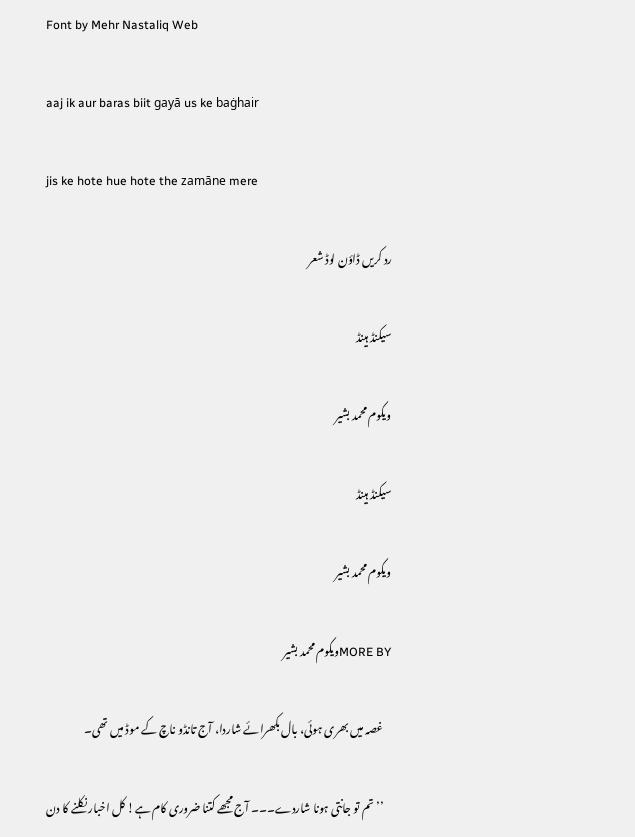Font by Mehr Nastaliq Web

aaj ik aur baras biit gayā us ke baġhair

jis ke hote hue hote the zamāne mere

رد کریں ڈاؤن لوڈ شعر

سیکنڈ ہینڈ

ویکوم محمد بشیر

سیکنڈ ہینڈ

ویکوم محمد بشیر

MORE BYویکوم محمد بشیر

    غصہ میں بھری ہوئی، بال بکھرائے شاردا، آج تانڈو ناچ کے موڈ میں تھی۔

    ’’تم تو جانتی ہونا شاردے۔۔۔ آج مجھے کتنا ضروری کام ہے! کل اخبار نکلنے کا دن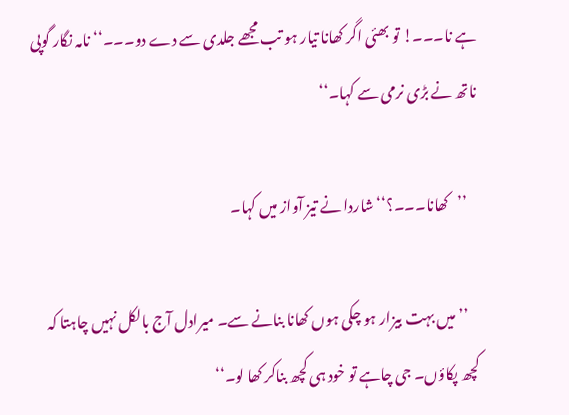ہے نا۔۔۔! تو بھئی اگر کھانا تیار ہو تب مجھے جلدی سے دے دو۔۔۔‘‘ نامہ نگار گوپی ناتھ نے بڑی نرمی سے کہا۔‘‘

    ’’کھانا۔۔۔؟‘‘ شاردا نے تیز آواز میں کہا۔

    ’’میں بہت بیزار ہو چکی ہوں کھانا بنانے سے۔ میرادل آج بالکل نہیں چاہتا کہ کچھ پکاؤں۔ جی چاہے تو خود ہی کچھ بناکر کھا لو۔‘‘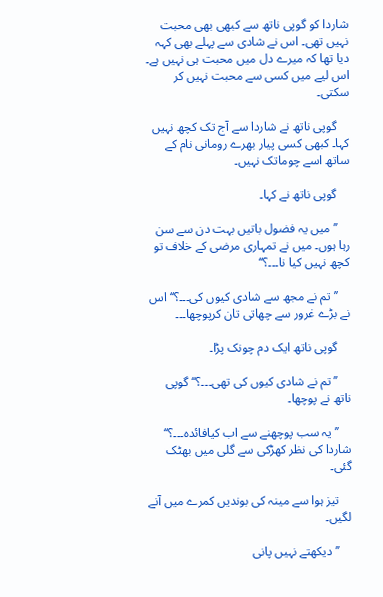شاردا کو گوپی ناتھ سے کبھی بھی محبت نہیں تھی۔ اس نے شادی سے پہلے بھی کہہ دیا تھا کہ میرے دل میں محبت ہی نہیں ہے۔ اس لیے میں کسی سے محبت نہیں کر سکتی۔

    گوپی ناتھ نے شاردا سے آج تک کچھ نہیں کہا۔ کبھی کسی پیار بھرے رومانی نام کے ساتھ اسے چوماتک نہیں۔

    گوپی ناتھ نے کہا۔

    ’’میں یہ فضول باتیں بہت دن سے سن رہا ہوں۔ میں نے تمہاری مرضی کے خلاف تو کچھ نہیں کیا نا۔۔۔؟‘‘

    ’’تم نے مجھ سے شادی کیوں کی۔۔۔؟‘‘ اس نے بڑے غرور سے چھاتی تان کرپوچھا۔۔۔

    گوپی ناتھ ایک دم چونک پڑا۔

    ’’تم نے شادی کیوں کی تھی۔۔۔؟‘‘ گوپی ناتھ نے پوچھا۔

    ’’یہ سب پوچھنے سے اب کیافائدہ۔۔۔؟‘‘ شاردا کی نظر کھڑکی سے گلی میں بھٹک گئی۔

    تیز ہوا سے مینہ کی بوندیں کمرے میں آنے لگیں۔

    ’’دیکھتے نہیں پانی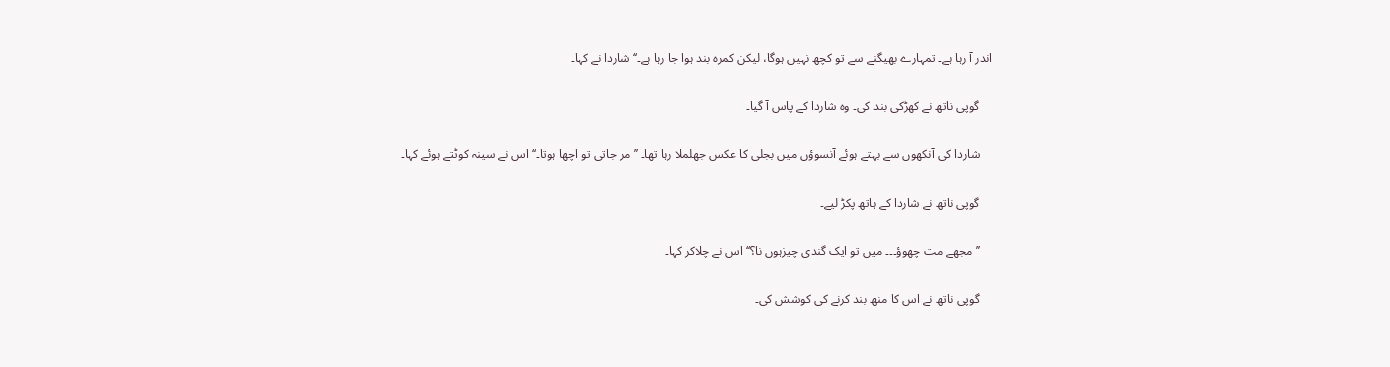اندر آ رہا ہے۔ تمہارے بھیگنے سے تو کچھ نہیں ہوگا، لیکن کمرہ بند ہوا جا رہا ہے۔‘‘ شاردا نے کہا۔

    گوپی ناتھ نے کھڑکی بند کی۔ وہ شاردا کے پاس آ گیا۔

    شاردا کی آنکھوں سے بہتے ہوئے آنسوؤں میں بجلی کا عکس جھلملا رہا تھا۔ ’’مر جاتی تو اچھا ہوتا۔‘‘ اس نے سینہ کوٹتے ہوئے کہا۔

    گوپی ناتھ نے شاردا کے ہاتھ پکڑ لیے۔

    ’’مجھے مت چھوؤ۔۔۔ میں تو ایک گندی چیزہوں نا؟‘‘ اس نے چلاکر کہا۔

    گوپی ناتھ نے اس کا منھ بند کرنے کی کوشش کی۔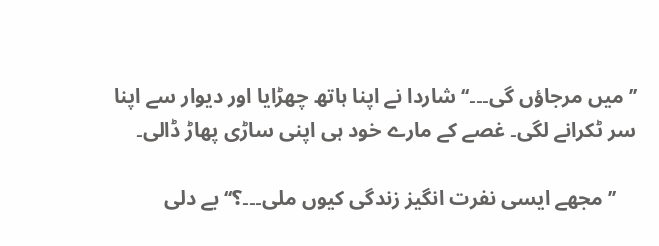’’میں مرجاؤں گی۔۔۔‘‘ شاردا نے اپنا ہاتھ چھڑایا اور دیوار سے اپنا سر ٹکرانے لگی۔ غصے کے مارے خود ہی اپنی ساڑی پھاڑ ڈالی۔

    ’’مجھے ایسی نفرت انگیز زندگی کیوں ملی۔۔۔؟‘‘ بے دلی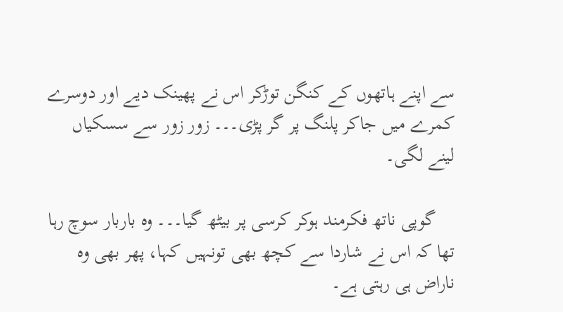سے اپنے ہاتھوں کے کنگن توڑکر اس نے پھینک دیے اور دوسرے کمرے میں جاکر پلنگ پر گر پڑی۔۔۔ زور زور سے سسکیاں لینے لگی۔

    گوپی ناتھ فکرمند ہوکر کرسی پر بیٹھ گیا۔۔۔ وہ باربار سوچ رہا تھا کہ اس نے شاردا سے کچھ بھی تونہیں کہا، پھر بھی وہ ناراض ہی رہتی ہے۔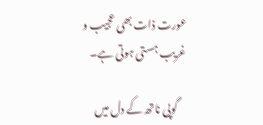عورت ذات بھی عجیب و غریب ہستی ہوتی ہے۔

    گوپی ناتھ کے دل میں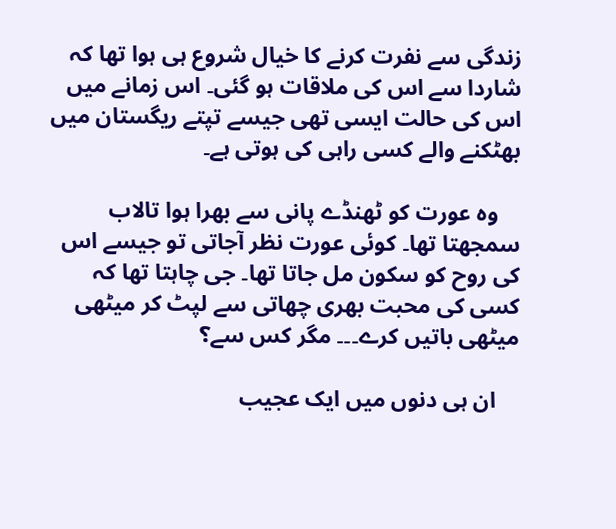زندگی سے نفرت کرنے کا خیال شروع ہی ہوا تھا کہ شاردا سے اس کی ملاقات ہو گئی۔ اس زمانے میں اس کی حالت ایسی تھی جیسے تپتے ریگستان میں بھٹکنے والے کسی راہی کی ہوتی ہے۔

    وہ عورت کو ٹھنڈے پانی سے بھرا ہوا تالاب سمجھتا تھا۔ کوئی عورت نظر آجاتی تو جیسے اس کی روح کو سکون مل جاتا تھا۔ جی چاہتا تھا کہ کسی کی محبت بھری چھاتی سے لپٹ کر میٹھی میٹھی باتیں کرے۔۔۔ مگر کس سے؟

    ان ہی دنوں میں ایک عجیب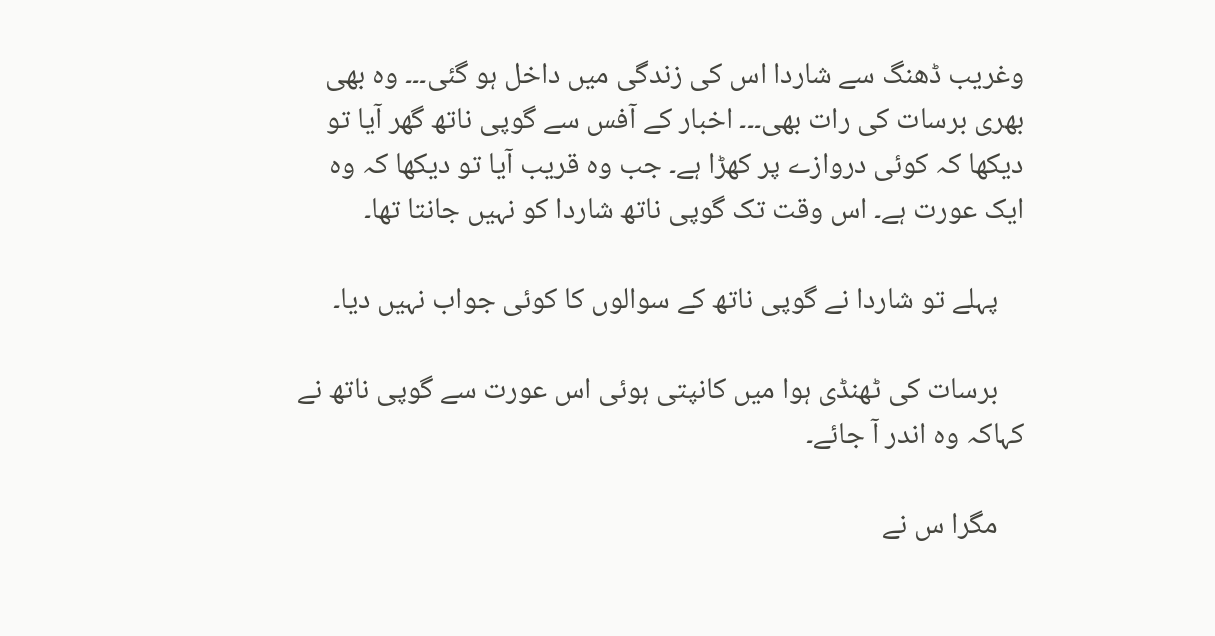وغریب ڈھنگ سے شاردا اس کی زندگی میں داخل ہو گئی۔۔۔ وہ بھی بھری برسات کی رات بھی۔۔۔ اخبار کے آفس سے گوپی ناتھ گھر آیا تو دیکھا کہ کوئی دروازے پر کھڑا ہے۔ جب وہ قریب آیا تو دیکھا کہ وہ ایک عورت ہے۔ اس وقت تک گوپی ناتھ شاردا کو نہیں جانتا تھا۔

    پہلے تو شاردا نے گوپی ناتھ کے سوالوں کا کوئی جواب نہیں دیا۔

    برسات کی ٹھنڈی ہوا میں کانپتی ہوئی اس عورت سے گوپی ناتھ نے کہاکہ وہ اندر آ جائے۔

    مگرا س نے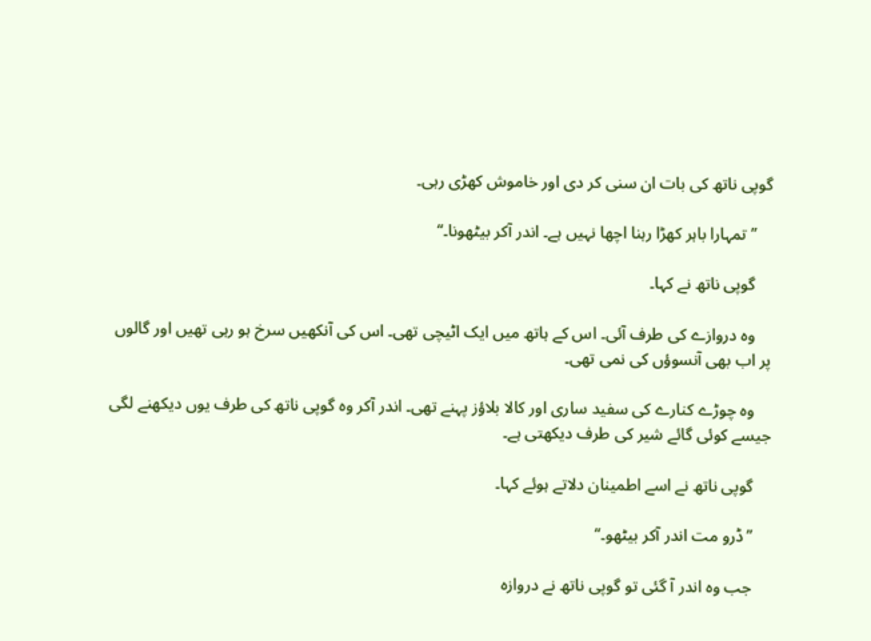گوپی ناتھ کی بات ان سنی کر دی اور خاموش کھڑی رہی۔

    ’’تمہارا باہر کھڑا رہنا اچھا نہیں ہے۔ اندر آکر بیٹھونا۔‘‘

    گوپی ناتھ نے کہا۔

    وہ دروازے کی طرف آئی۔ اس کے ہاتھ میں ایک اٹیچی تھی۔ اس کی آنکھیں سرخ ہو رہی تھیں اور گالوں پر اب بھی آنسوؤں کی نمی تھی۔

    وہ چوڑے کنارے کی سفید ساری اور کالا بلاؤز پہنے تھی۔ اندر آکر وہ گوپی ناتھ کی طرف یوں دیکھنے لگی جیسے کوئی گائے شیر کی طرف دیکھتی ہے۔

    گوپی ناتھ نے اسے اطمینان دلاتے ہوئے کہا۔

    ’’ڈرو مت اندر آکر بیٹھو۔‘‘

    جب وہ اندر آ گئی تو گوپی ناتھ نے دروازہ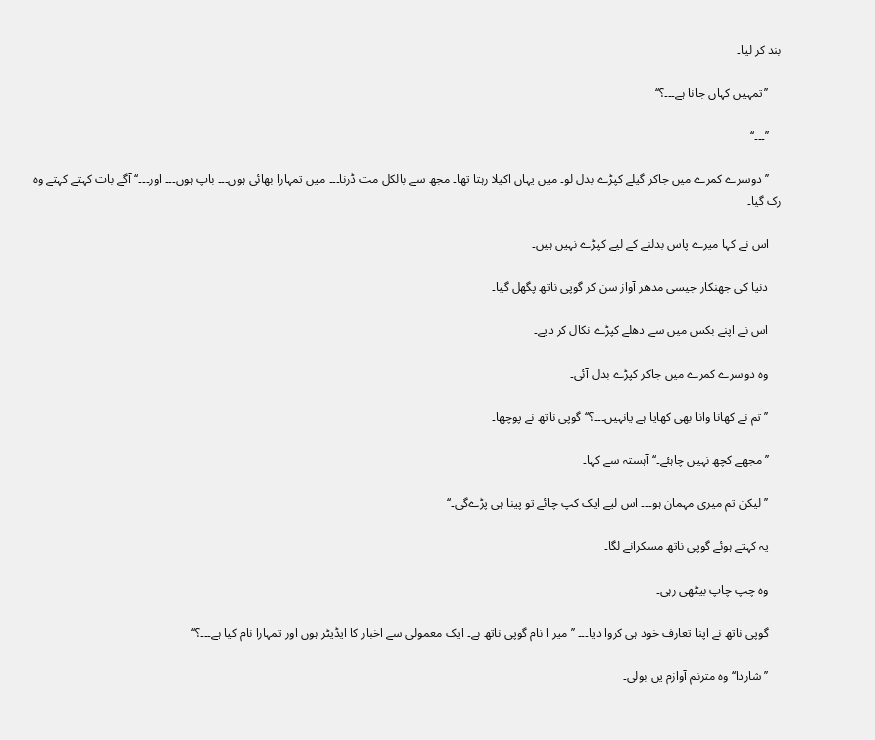بند کر لیا۔

    ’’تمہیں کہاں جانا ہے۔۔۔؟‘‘

    ’’۔۔۔‘‘

    ’’دوسرے کمرے میں جاکر گیلے کپڑے بدل لو۔ میں یہاں اکیلا رہتا تھا۔ مجھ سے بالکل مت ڈرنا۔۔۔ میں تمہارا بھائی ہوں۔۔۔ باپ ہوں۔۔۔ اور۔۔۔‘‘ آگے بات کہتے کہتے وہ رک گیا۔

    اس نے کہا میرے پاس بدلنے کے لیے کپڑے نہیں ہیں۔

    دنیا کی جھنکار جیسی مدھر آواز سن کر گوپی ناتھ پگھل گیا۔

    اس نے اپنے بکس میں سے دھلے کپڑے نکال کر دیے۔

    وہ دوسرے کمرے میں جاکر کپڑے بدل آئی۔

    ’’تم نے کھانا وانا بھی کھایا ہے یانہیں۔۔۔؟‘‘ گوپی ناتھ نے پوچھا۔

    ’’مجھے کچھ نہیں چاہئے۔‘‘ آہستہ سے کہا۔

    ’’لیکن تم میری مہمان ہو۔۔۔ اس لیے ایک کپ چائے تو پینا ہی پڑےگی۔‘‘

    یہ کہتے ہوئے گوپی ناتھ مسکرانے لگا۔

    وہ چپ چاپ بیٹھی رہی۔

    گوپی ناتھ نے اپنا تعارف خود ہی کروا دیا۔۔۔ ’’میر ا نام گوپی ناتھ ہے۔ ایک معمولی سے اخبار کا ایڈیٹر ہوں اور تمہارا نام کیا ہے۔۔۔؟‘‘

    ’’شاردا‘‘ وہ مترنم آوازم یں بولی۔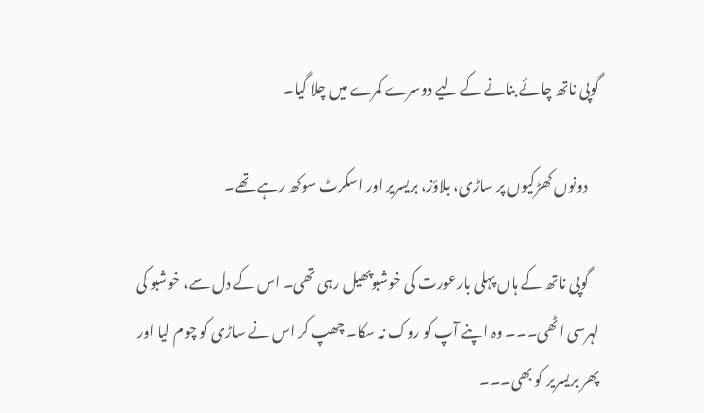گوپی ناتھ چائے بنانے کے لیے دوسرے کمرے میں چلا گیا۔

    دونوں کھڑکیوں پر ساڑی، بلاؤز، بریسریر اور اسکرٹ سوکھ رہے تھے۔

    گوپی ناتھ کے ہاں پہلی بارعورت کی خوشبوپھیل رہی تھی۔ اس کے دل سے، خوشبو کی لہرسی اٹھی۔۔۔ وہ اپنے آپ کو روک نہ سکا۔ چھپ کر اس نے ساڑی کو چوم لیا اور پھر بریسریر کو بھی۔۔۔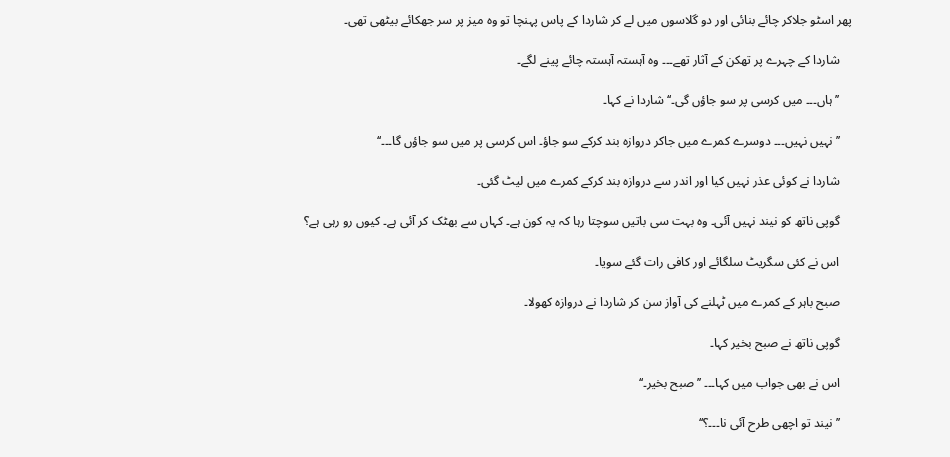پھر اسٹو جلاکر چائے بنائی اور دو گلاسوں میں لے کر شاردا کے پاس پہنچا تو وہ میز پر سر جھکائے بیٹھی تھی۔

    شاردا کے چہرے پر تھکن کے آثار تھے۔۔۔ وہ آہستہ آہستہ چائے پینے لگے۔

    ’’ہاں۔۔۔ میں کرسی پر سو جاؤں گی۔‘‘ شاردا نے کہا۔

    ’’نہیں نہیں۔۔۔ دوسرے کمرے میں جاکر دروازہ بند کرکے سو جاؤ۔ اس کرسی پر میں سو جاؤں گا۔۔۔‘‘

    شاردا نے کوئی عذر نہیں کیا اور اندر سے دروازہ بند کرکے کمرے میں لیٹ گئی۔

    گوپی ناتھ کو نیند نہیں آئی۔ وہ بہت سی باتیں سوچتا رہا کہ یہ کون ہے۔ کہاں سے بھٹک کر آئی ہے۔ کیوں رو رہی ہے؟

    اس نے کئی سگریٹ سلگائے اور کافی رات گئے سویا۔

    صبح باہر کے کمرے میں ٹہلنے کی آواز سن کر شاردا نے دروازہ کھولا۔

    گوپی ناتھ نے صبح بخیر کہا۔

    اس نے بھی جواب میں کہا۔۔۔ ’’صبح بخیر۔‘‘

    ’’نیند تو اچھی طرح آئی نا۔۔۔؟‘‘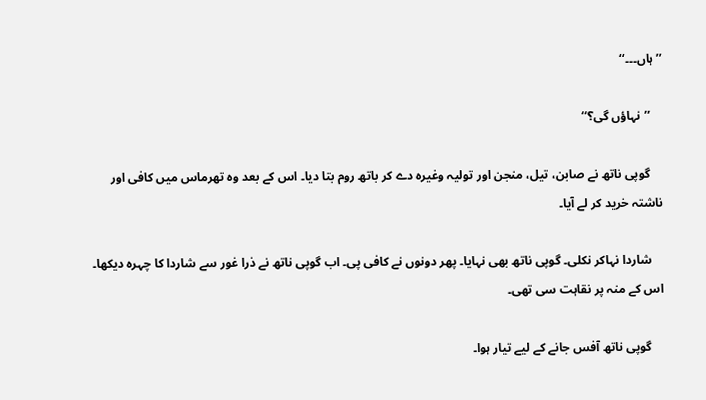’’ہاں۔۔۔‘‘

    ’’نہاؤں گی؟‘‘

    گوپی ناتھ نے صابن، تیل، منجن اور تولیہ وغیرہ دے کر باتھ روم بتا دیا۔ اس کے بعد وہ تھرماس میں کافی اور ناشتہ خرید کر لے آیا۔

    شاردا نہاکر نکلی۔ گوپی ناتھ بھی نہایا۔ پھر دونوں نے کافی پی۔ اب گوپی ناتھ نے ذرا غور سے شاردا کا چہرہ دیکھا۔ اس کے منہ پر نقاہت سی تھی۔

    گوپی ناتھ آفس جانے کے لیے تیار ہوا۔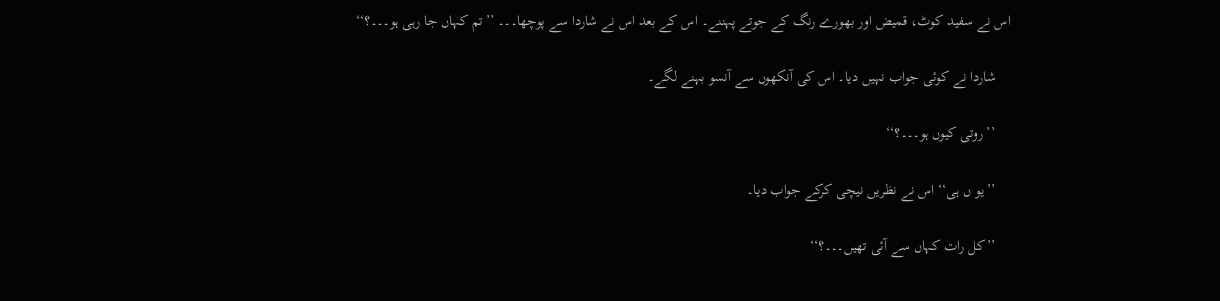اس نے سفید کوٹ، قمیض اور بھورے رنگ کے جوتے پہننے۔ اس کے بعد اس نے شاردا سے پوچھا۔۔۔ ’’تم کہاں جا رہی ہو۔۔۔؟‘‘

    شاردا نے کوئی جواب نہیں دیا۔ اس کی آنکھوں سے آنسو بہنے لگے۔

    ’’روتی کیوں ہو۔۔۔؟‘‘

    ’’یو ں ہی‘‘ اس نے نظریں نیچی کرکے جواب دیا۔

    ’’کل رات کہاں سے آئی تھیں۔۔۔؟‘‘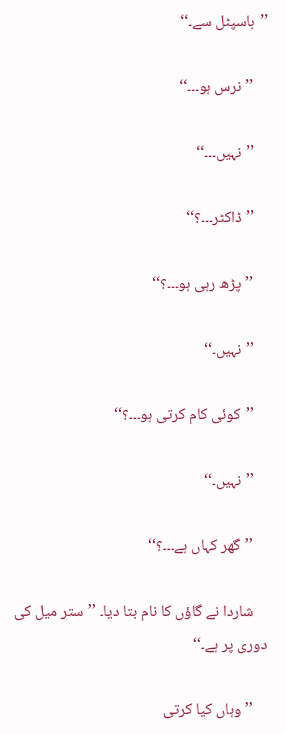’’ہاسپٹل سے۔‘‘

    ’’نرس ہو۔۔۔‘‘

    ’’نہیں۔۔۔‘‘

    ’’ڈاکٹر۔۔۔؟‘‘

    ’’پڑھ رہی ہو۔۔۔؟‘‘

    ’’نہیں۔‘‘

    ’’کوئی کام کرتی ہو۔۔۔؟‘‘

    ’’نہیں۔‘‘

    ’’گھر کہاں ہے۔۔۔؟‘‘

    شاردا نے گاؤں کا نام بتا دیا۔ ’’ستر میل کی دوری پر ہے۔‘‘

    ’’وہاں کیا کرتی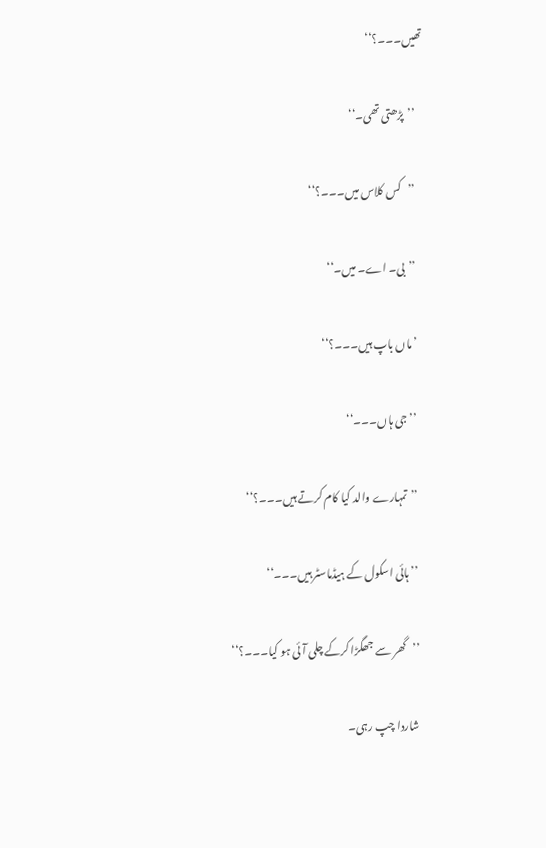تھیں۔۔۔؟‘‘

    ’’پڑھتی تھی۔‘‘

    ’’کس کلاس میں۔۔۔؟‘‘

    ’’بی۔ اے۔ میں۔‘‘

    ’ماں باپ ہیں۔۔۔؟‘‘

    ’’جی ہاں۔۔۔‘‘

    ’’تمہارے والد کیا کام کرتے ہیں۔۔۔؟‘‘

    ’’ہائی اسکول کے ہیڈماسٹر ہیں۔۔۔‘‘

    ’’گھر سے جھگڑا کرکے چلی آئی ہو کیا۔۔۔؟‘‘

    شاردا چپ رہی۔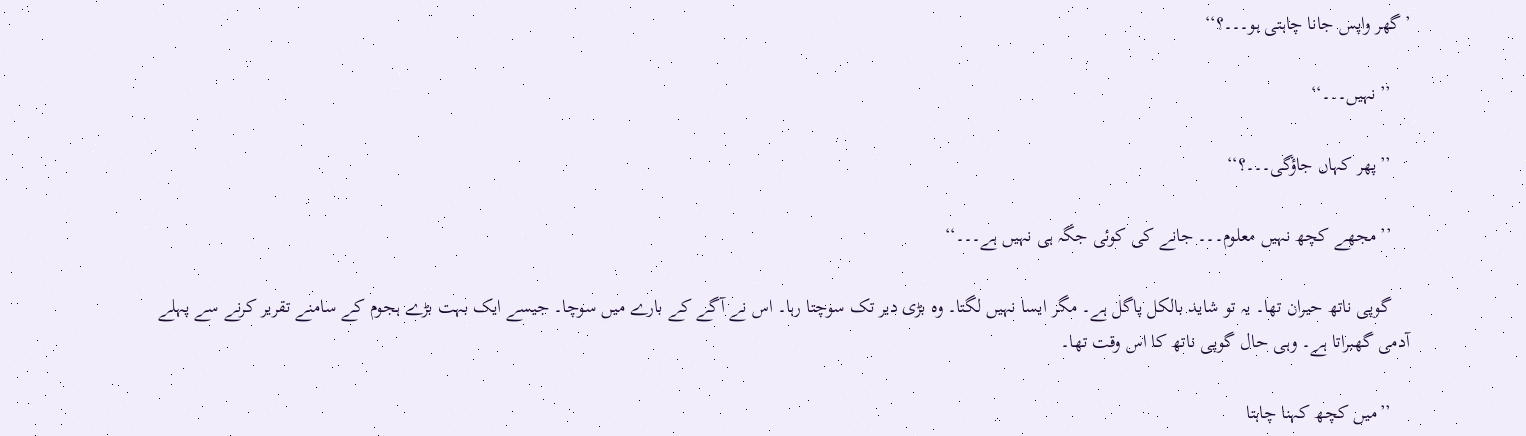’گھر واپس جانا چاہتی ہو۔۔۔؟‘‘

    ’’نہیں۔۔۔‘‘

    ’’پھر کہاں جاؤگی۔۔۔؟‘‘

    ’’مجھے کچھ نہیں معلوم۔۔۔ جانے کی کوئی جگہ ہی نہیں ہے۔۔۔‘‘

    گوپی ناتھ حیران تھا۔ یہ تو شاید بالکل پاگل ہے۔ مگر ایسا نہیں لگتا۔ وہ بڑی دیر تک سوچتا رہا۔ اس نے آگے کے بارے میں سوچا۔ جیسے ایک بہت بڑے ہجوم کے سامنے تقریر کرنے سے پہلے آدمی گھبراتا ہے۔ وہی حال گوپی ناتھ کا اس وقت تھا۔

    ’’میں کچھ کہنا چاہتا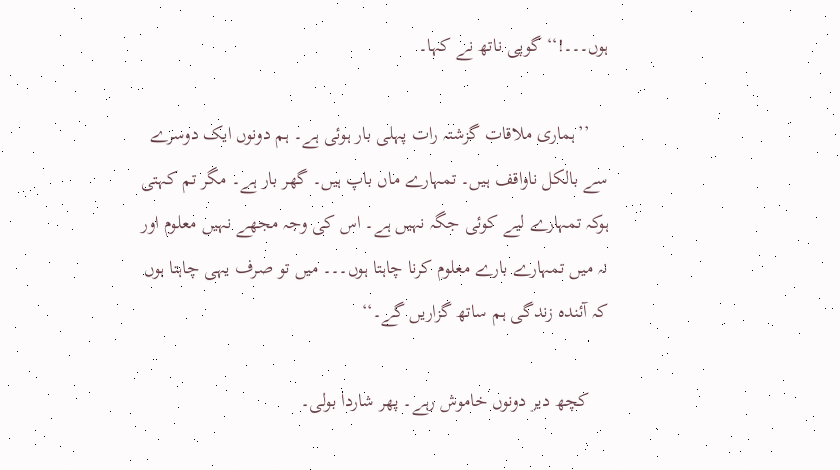ہوں۔۔۔!‘‘ گوپی ناتھ نے کہا۔

    ’’ہماری ملاقات گزشتہ رات پہلی بار ہوئی ہے۔ ہم دونوں ایک دوسرے سے بالکل ناواقف ہیں۔ تمہارے ماں باپ ہیں۔ گھر بار ہے۔ مگر تم کہتی ہوکہ تمہارے لیے کوئی جگہ نہیں ہے۔ اس کی وجہ مجھے نہیں معلوم اور نہ میں تمہارے بارے معلوم کرنا چاہتا ہوں۔۔۔ میں تو صرف یہی چاہتا ہوں کہ آئندہ زندگی ہم ساتھ گزاریں گے۔‘‘

    کچھ دیر دونوں خاموش رہے۔ پھر شاردا بولی۔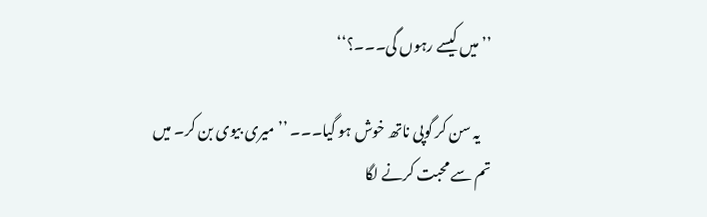’’میں کیسے رہوں گی۔۔۔؟‘‘

    یہ سن کر گوپی ناتھ خوش ہو گیا۔۔۔ ’’میری بیوی بن کر۔ میں تم سے محبت کرنے لگا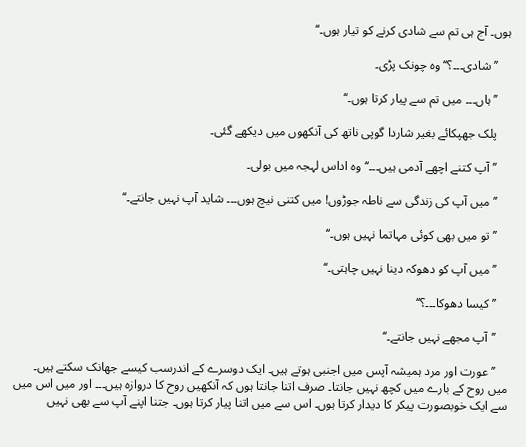ہوں۔ آج ہی تم سے شادی کرنے کو تیار ہوں۔‘‘

    ’’شادی۔۔۔؟‘‘ وہ چونک پڑی۔

    ’’ہاں۔۔۔ میں تم سے پیار کرتا ہوں۔‘‘

    پلک جھپکائے بغیر شاردا گوپی ناتھ کی آنکھوں میں دیکھے گئی۔

    ’’آپ کتنے اچھے آدمی ہیں۔۔۔‘‘ وہ اداس لہجہ میں بولی۔

    ’’میں آپ کی زندگی سے ناطہ جوڑوں! میں کتنی نیچ ہوں۔۔۔ شاید آپ نہیں جانتے۔‘‘

    ’’تو میں بھی کوئی مہاتما نہیں ہوں۔‘‘

    ’’میں آپ کو دھوکہ دینا نہیں چاہتی۔‘‘

    ’’کیسا دھوکا۔۔۔؟‘‘

    ’’آپ مجھے نہیں جانتے۔‘‘

    ’’عورت اور مرد ہمیشہ آپس میں اجنبی ہوتے ہیں۔ ایک دوسرے کے اندرسب کیسے جھانک سکتے ہیں۔ میں روح کے بارے میں کچھ نہیں جانتا۔ صرف اتنا جانتا ہوں کہ آنکھیں روح کا دروازہ ہیں۔۔۔ اور میں اس میں سے ایک خوبصورت پیکر کا دیدار کرتا ہوں۔ اس سے میں اتنا پیار کرتا ہوں۔ جتنا اپنے آپ سے بھی نہیں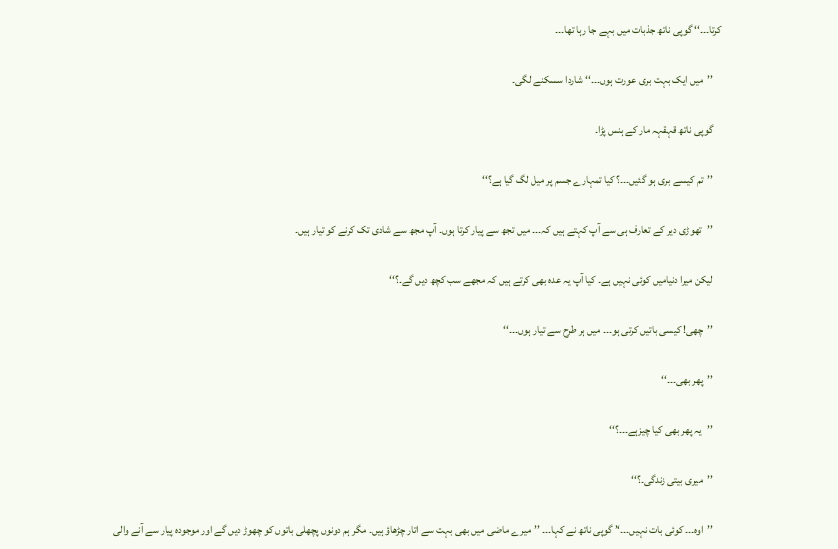کرتا۔۔۔‘‘ گوپی ناتھ جذبات میں بہے جا رہا تھا۔۔۔

    ’’میں ایک بہت بری عورت ہوں۔۔۔‘‘ شاردا سسکنے لگی۔

    گوپی ناتھ قہقہہ مار کے ہنس پڑا۔

    ’’تم کیسے بری ہو گئیں۔۔۔؟ کیا تمہارے جسم پر میل لگ گیا ہے؟‘‘

    ’’تھوڑی دیر کے تعارف ہی سے آپ کہتے ہیں کہ۔۔۔ میں تجھ سے پیار کرتا ہوں۔ آپ مجھ سے شادی تک کرنے کو تیار ہیں۔

    لیکن میرا دنیامیں کوئی نہیں ہے۔ کیا آپ یہ عدہ بھی کرتے ہیں کہ مجھے سب کچھ دیں گے۔؟‘‘

    ’’چھی! کیسی باتیں کرتی ہو۔۔۔ میں ہر طرح سے تیار ہوں۔۔۔‘‘

    ’’پھر بھی۔۔۔‘‘

    ’’یہ پھر بھی کیا چیزہے۔۔۔؟‘‘

    ’’میری بیتی زندگی۔؟‘‘

    ’’اوہ۔۔۔ کوئی بات نہیں۔۔۔‘’ گوپی ناتھ نے کہا۔۔۔ ’’میرے ماضی میں بھی بہت سے اتار چڑھاؤ ہیں۔ مگر ہم دونوں پچھلی باتوں کو چھوڑ دیں گے اور موجودہ پیار سے آنے والی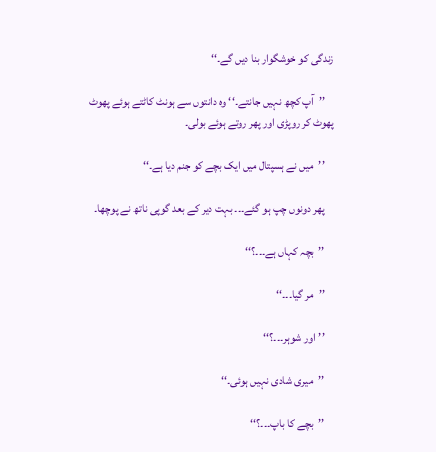زندگی کو خوشگوار بنا دیں گے۔‘‘

    ’’آپ کچھ نہیں جانتے۔‘‘ وہ دانتوں سے ہونٹ کاٹتے ہوئے پھوٹ پھوٹ کر روپڑی اور پھر روتے ہوئے بولی۔

    ’’میں نے ہسپتال میں ایک بچے کو جنم دیا ہے۔‘‘

    پھر دونوں چپ ہو گئے۔۔۔ بہت دیر کے بعد گوپی ناتھ نے پوچھا۔

    ’’بچہ کہاں ہے۔۔۔؟‘‘

    ’’مر گیا۔۔۔‘‘

    ’’اور شوہر۔۔۔؟‘‘

    ’’میری شادی نہیں ہوئی۔‘‘

    ’’بچے کا باپ۔۔۔؟‘‘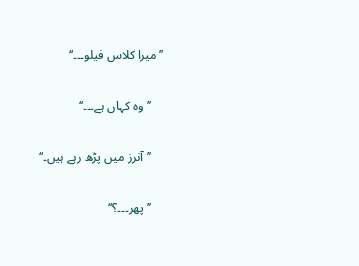’’میرا کلاس فیلو۔۔۔‘‘

    ’’وہ کہاں ہے۔۔۔‘‘

    ’’آنرز میں پڑھ رہے ہیں۔‘‘

    ’’پھر۔۔۔؟‘‘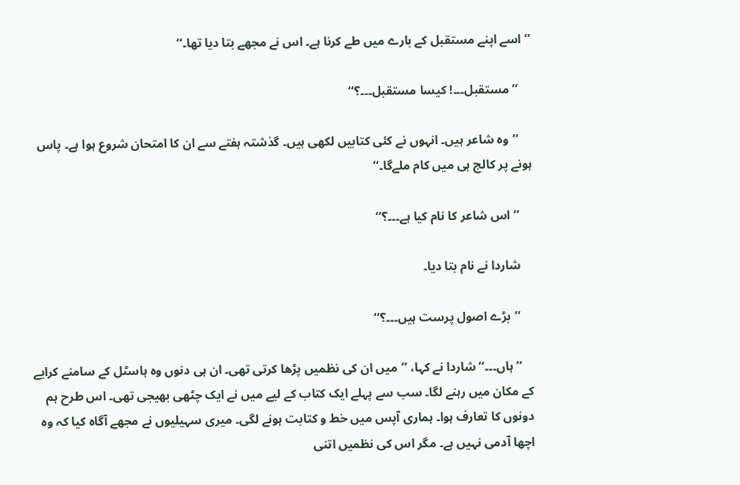’’اسے اپنے مستقبل کے بارے میں طے کرنا ہے۔ اس نے مجھے بتا دیا تھا۔‘‘

    ’’مستقبل۔۔۔! کیسا مستقبل۔۔۔؟‘‘

    ’’وہ شاعر ہیں۔ انہوں نے کئی کتابیں لکھی ہیں۔ گذشتہ ہفتے سے ان کا امتحان شروع ہوا ہے۔ پاس ہونے پر کالج ہی میں کام ملےگا۔‘‘

    ’’اس شاعر کا نام کیا ہے۔۔۔؟‘‘

    شاردا نے نام بتا دیا۔

    ’’بڑے اصول پرست ہیں۔۔۔؟‘‘

    ’’ہاں۔۔۔‘‘ شاردا نے کہا، ’’میں ان کی نظمیں پڑھا کرتی تھی۔ ان ہی دنوں وہ ہاسٹل کے سامنے کرایے کے مکان میں رہنے لگا۔ سب سے پہلے ایک کتاب کے لیے میں نے ایک چٹھی بھیجی تھی۔ اس طرح ہم دونوں کا تعارف ہوا۔ ہماری آپس میں خط و کتابت ہونے لگی۔ میری سہیلیوں نے مجھے آگاہ کیا کہ وہ اچھا آدمی نہیں ہے۔ مگر اس کی نظمیں اتنی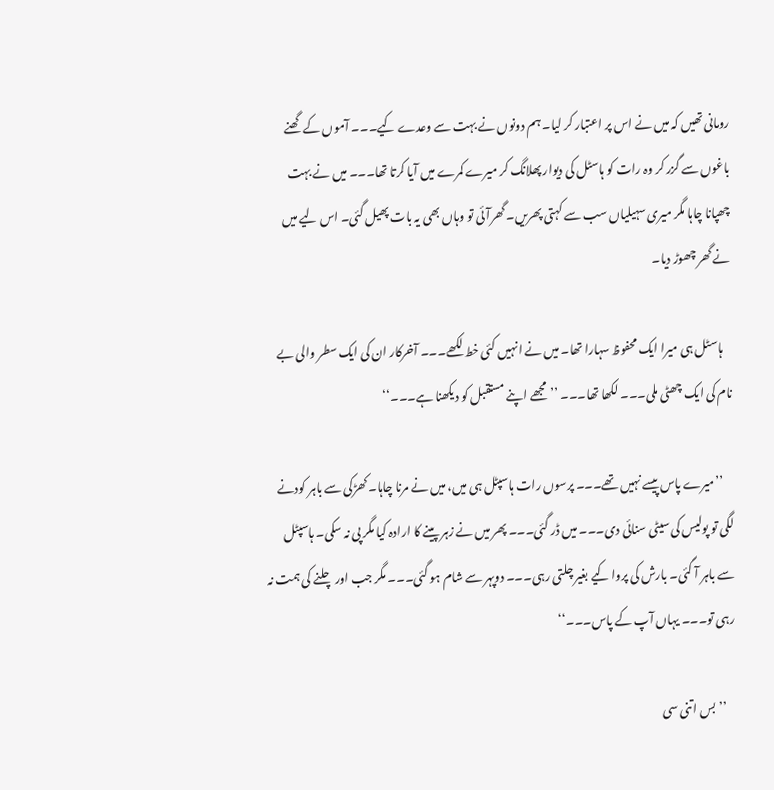رومانی تھیں کہ میں نے اس پر اعتبار کر لیا۔ ہم دونوں نے بہت سے وعدے کیے۔۔۔ آموں کے گھنے باغوں سے گزر کر وہ رات کو ہاسٹل کی دیوار پھلانگ کر میرے کمرے میں آیا کرتا تھا۔۔۔ میں نے بہت چھپانا چاہا مگر میری سہیلیاں سب سے کہتی پھریں۔ گھرآئی تو وہاں بھی یہ بات پھیل گئی۔ اس لیے میں نے گھر چھوڑ دیا۔

    ہاسٹل ہی میرا ایک محفوظ سہارا تھا۔ میں نے انہیں کئی خط لکھے۔۔۔ آخرکار ان کی ایک سطر والی بے نام کی ایک چھٹی ملی۔۔۔ لکھا تھا۔۔۔ ’’مجھے اپنے مستقبل کو دیکھنا ہے۔۔۔‘‘

    ’’میرے پاس پیسے نہیں تھے۔۔۔ پرسوں رات ہاسپٹل ہی میں، میں نے مرنا چاہا۔ کھڑکی سے باہر کودنے لگی تو پولیس کی سیٹی سنائی دی۔۔۔ میں ڈر گئی۔۔۔ پھر میں نے زہر پینے کا ارادہ کیا مگر پی نہ سکی۔ ہاسپٹل سے باہر آ گئی۔ بارش کی پروا کیے بغیر چلتی رہی۔۔۔ دوپہر سے شام ہو گئی۔۔۔ مگر جب اور چلنے کی ہمت نہ رہی تو۔۔۔ یہاں آپ کے پاس۔۔۔‘‘

    ’’بس اتنی سی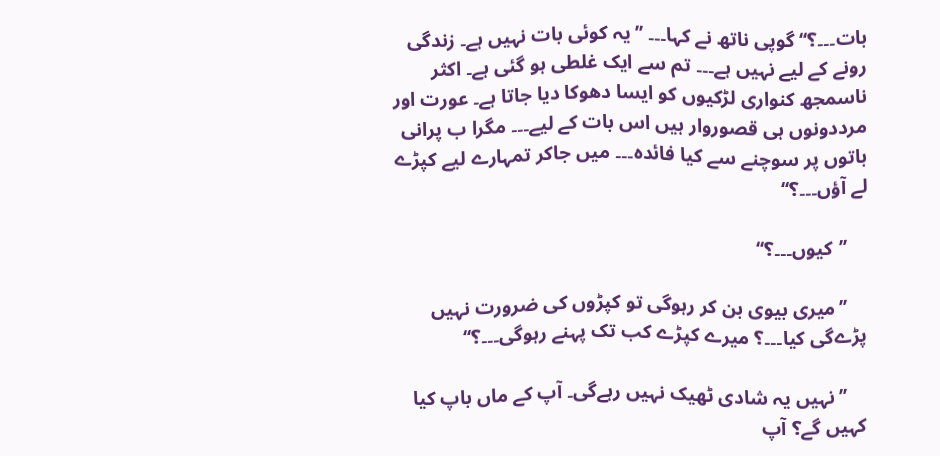بات۔۔۔؟‘‘ گوپی ناتھ نے کہا۔۔۔ ’’یہ کوئی بات نہیں ہے۔ زندگی رونے کے لیے نہیں ہے۔۔۔ تم سے ایک غلطی ہو گئی ہے۔ اکثر ناسمجھ کنواری لڑکیوں کو ایسا دھوکا دیا جاتا ہے۔ عورت اور مرددونوں ہی قصوروار ہیں اس بات کے لیے۔۔۔ مگرا ب پرانی باتوں پر سوچنے سے کیا فائدہ۔۔۔ میں جاکر تمہارے لیے کپڑے لے آؤں۔۔۔؟‘‘

    ’’کیوں۔۔۔؟‘‘

    ’’میری بیوی بن کر رہوگی تو کپڑوں کی ضرورت نہیں پڑےگی کیا۔۔۔؟ میرے کپڑے کب تک پہنے رہوگی۔۔۔؟‘‘

    ’’نہیں یہ شادی ٹھیک نہیں رہےگی۔ آپ کے ماں باپ کیا کہیں گے؟ آپ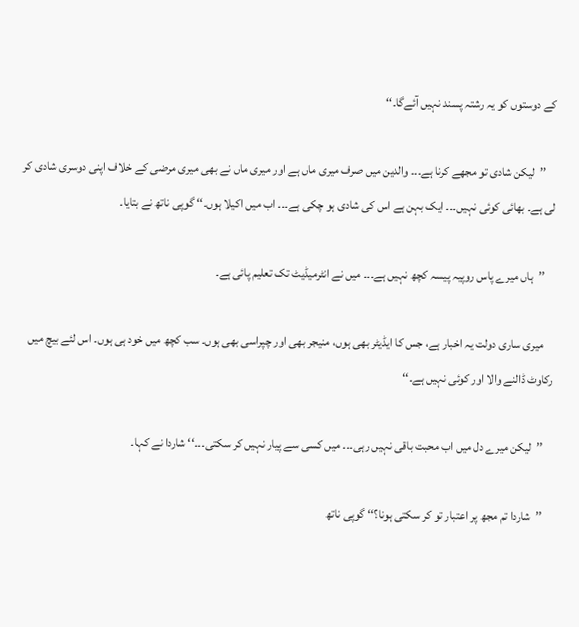کے دوستوں کو یہ رشتہ پسند نہیں آئےگا۔‘‘

    ’’لیکن شادی تو مجھے کرنا ہے۔۔۔ والدین میں صرف میری ماں ہے اور میری ماں نے بھی میری مرضی کے خلاف اپنی دوسری شادی کر لی ہے۔ بھائی کوئی نہیں۔۔۔ ایک بہن ہے اس کی شادی ہو چکی ہے۔۔۔ اب میں اکیلا ہوں۔‘‘ گوپی ناتھ نے بتایا۔

    ’’ہاں میرے پاس روپیہ پیسہ کچھ نہیں ہے۔۔۔ میں نے انٹرمیڈیٹ تک تعلیم پائی ہے۔

    میری ساری دولت یہ اخبار ہے، جس کا ایڈیٹر بھی ہوں، منیجر بھی اور چپراسی بھی ہوں۔ سب کچھ میں خود ہی ہوں۔ اس لئے بیچ میں رکاوٹ ڈالنے والا اور کوئی نہیں ہے۔‘‘

    ’’لیکن میرے دل میں اب محبت باقی نہیں رہی۔۔۔ میں کسی سے پیار نہیں کر سکتی۔۔۔‘‘ شاردا نے کہا۔

    ’’شاردا تم مجھ پر اعتبار تو کر سکتی ہونا؟‘‘ گوپی ناتھ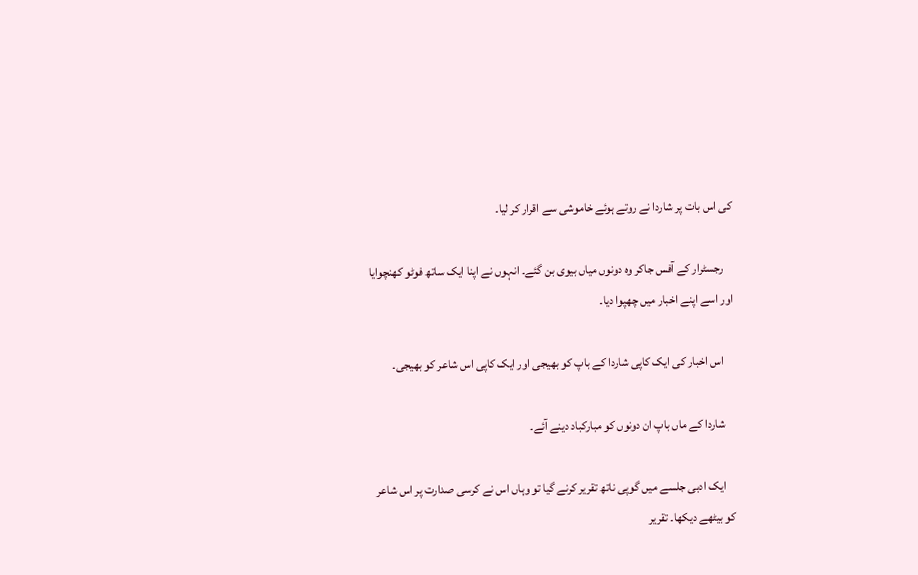کی اس بات پر شاردا نے روتے ہوئے خاموشی سے اقرار کر لیا۔

    رجسٹرار کے آفس جاکر وہ دونوں میاں بیوی بن گئے۔ انہوں نے اپنا ایک ساتھ فوٹو کھنچوایا اور اسے اپنے اخبار میں چھپوا دیا۔

    اس اخبار کی ایک کاپی شاردا کے باپ کو بھیجی اور ایک کاپی اس شاعر کو بھیجی۔

    شاردا کے ماں باپ ان دونوں کو مبارکباد دینے آئے۔

    ایک ادبی جلسے میں گوپی ناتھ تقریر کرنے گیا تو وہاں اس نے کرسی صدارت پر اس شاعر کو بیٹھے دیکھا۔ تقریر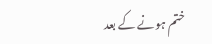ختم ہونے کے بعد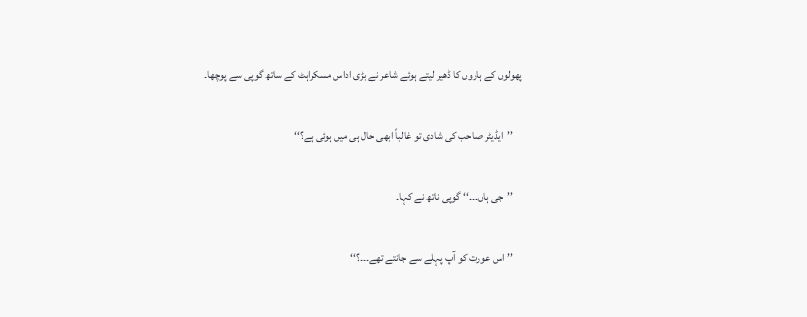پھولوں کے ہاروں کا ڈھیر لیتے ہوئے شاعر نے بڑی اداس مسکراہٹ کے ساتھ گوپی سے پوچھا۔

    ’’ایڈیٹر صاحب کی شادی تو غالباً ابھی حال ہی میں ہوئی ہے؟‘‘

    ’’جی ہاں۔۔۔‘‘ گوپی ناتھ نے کہا۔

    ’’اس عورت کو آپ پہلے سے جانتے تھے۔۔۔؟‘‘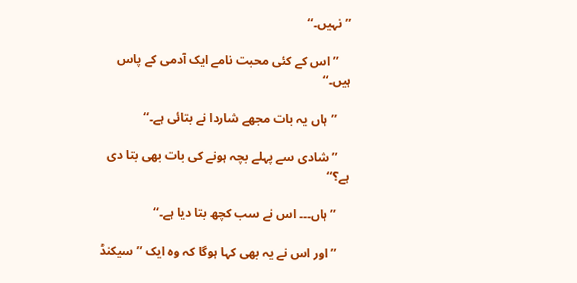’’نہیں۔‘‘

    ’’اس کے کئی محبت نامے ایک آدمی کے پاس ہیں۔‘‘

    ’’ہاں یہ بات مجھے شاردا نے بتائی ہے۔‘‘

    ’’شادی سے پہلے بچہ ہونے کی بات بھی بتا دی ہے؟‘‘

    ’’ہاں۔۔۔ اس نے سب کچھ بتا دیا ہے۔‘‘

    ’’اور اس نے یہ بھی کہا ہوگا کہ وہ ایک ’’سیکنڈ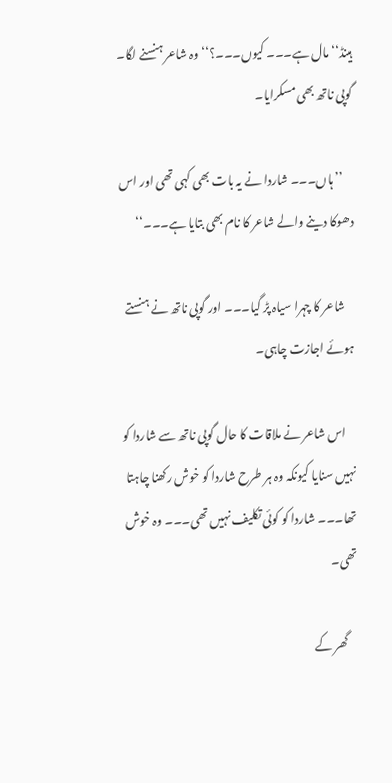ہینڈ‘‘ مال ہے۔۔۔ کیوں۔۔۔؟‘‘ وہ شاعر ہنسنے لگا۔ گوپی ناتھ بھی مسکرایا۔

    ’’ہاں۔۔۔ شاردا نے یہ بات بھی کہی تھی اور اس دھوکا دینے والے شاعر کا نام بھی بتایا ہے۔۔۔‘‘

    شاعر کا چہرا سیاہ پڑ گیا۔۔۔ اور گوپی ناتھ نے ہنستے ہوئے اجازت چاہی۔

    اس شاعر نے ملاقات کا حال گوپی ناتھ سے شاردا کو نہیں سنایا کیونکہ وہ ہر طرح شاردا کو خوش رکھنا چاہتا تھا۔۔۔ شاردا کو کوئی تکلیف نہیں تھی۔۔۔ وہ خوش تھی۔

    گھر کے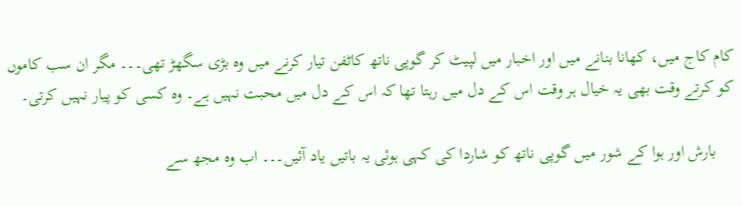کام کاج میں، کھانا بنانے میں اور اخبار میں لپیٹ کر گوپی ناتھ کاٹفن تیار کرنے میں وہ بڑی سگھڑ تھی۔۔۔ مگر ان سب کاموں کو کرتے وقت بھی یہ خیال ہر وقت اس کے دل میں رہتا تھا کہ اس کے دل میں محبت نہیں ہے۔ وہ کسی کو پیار نہیں کرتی۔

    بارش اور ہوا کے شور میں گوپی ناتھ کو شاردا کی کہی ہوئی یہ باتیں یاد آئیں۔۔۔ اب وہ مجھ سے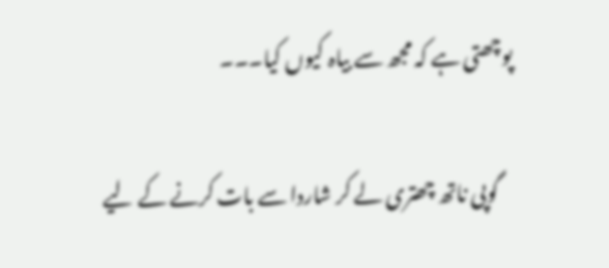پوچھتی ہے کہ مجھ سے بیاہ کیوں کیا۔۔۔

    گوپی ناتھ چھتری لے کر شاردا سے بات کرنے کے لیے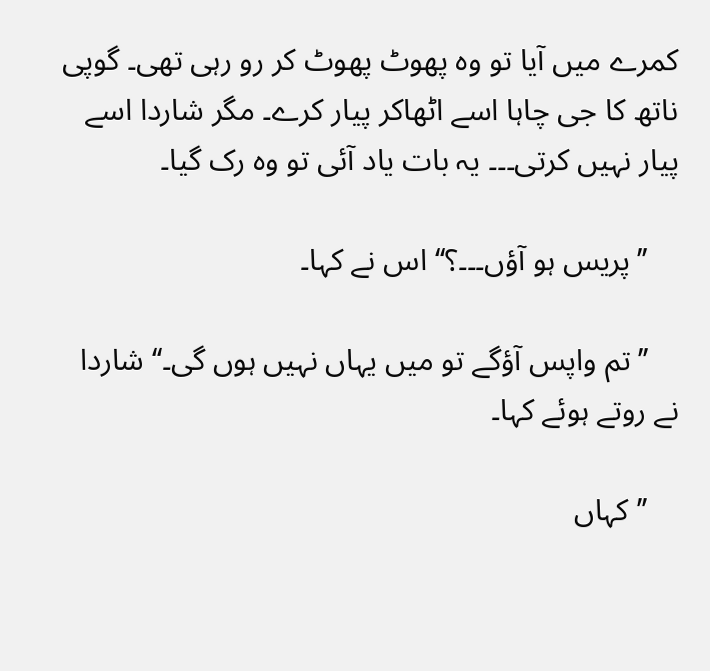کمرے میں آیا تو وہ پھوٹ پھوٹ کر رو رہی تھی۔ گوپی ناتھ کا جی چاہا اسے اٹھاکر پیار کرے۔ مگر شاردا اسے پیار نہیں کرتی۔۔۔ یہ بات یاد آئی تو وہ رک گیا۔

    ’’پریس ہو آؤں۔۔۔؟‘‘ اس نے کہا۔

    ’’تم واپس آؤگے تو میں یہاں نہیں ہوں گی۔‘‘ شاردا نے روتے ہوئے کہا۔

    ’’کہاں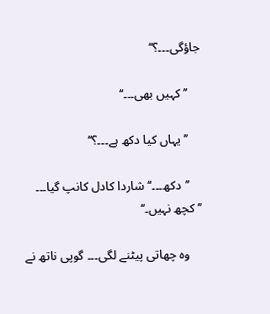جاؤگی۔۔۔؟‘‘

    ’’کہیں بھی۔۔۔‘‘

    ’’یہاں کیا دکھ ہے۔۔۔؟‘‘

    ’’دکھ۔۔۔‘‘ شاردا کادل کانپ گیا۔۔۔ ’’کچھ نہیں۔‘‘

    وہ چھاتی پیٹنے لگی۔۔۔ گوپی ناتھ نے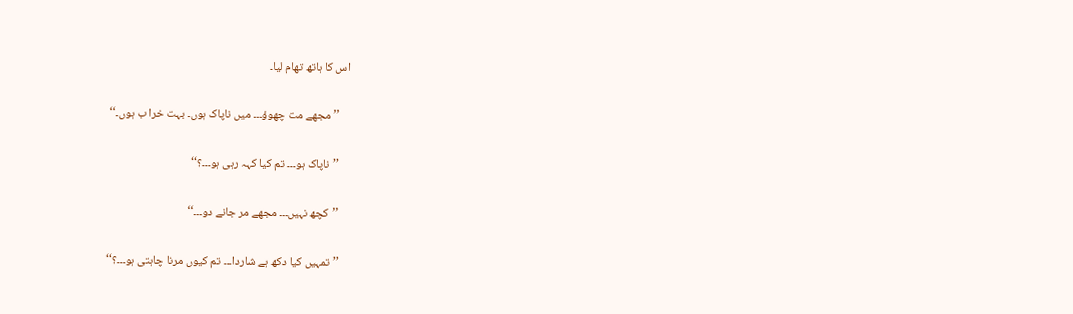اس کا ہاتھ تھام لیا۔

    ’’مجھے مت چھوؤ۔۔۔ میں ناپاک ہوں۔ بہت خرا ب ہوں۔‘‘

    ’’ناپاک ہو۔۔۔ تم کیا کہہ رہی ہو۔۔۔؟‘‘

    ’’کچھ نہیں۔۔۔ مجھے مر جانے دو۔۔۔‘‘

    ’’تمہیں کیا دکھ ہے شاردا۔۔۔ تم کیوں مرنا چاہتی ہو۔۔۔؟‘‘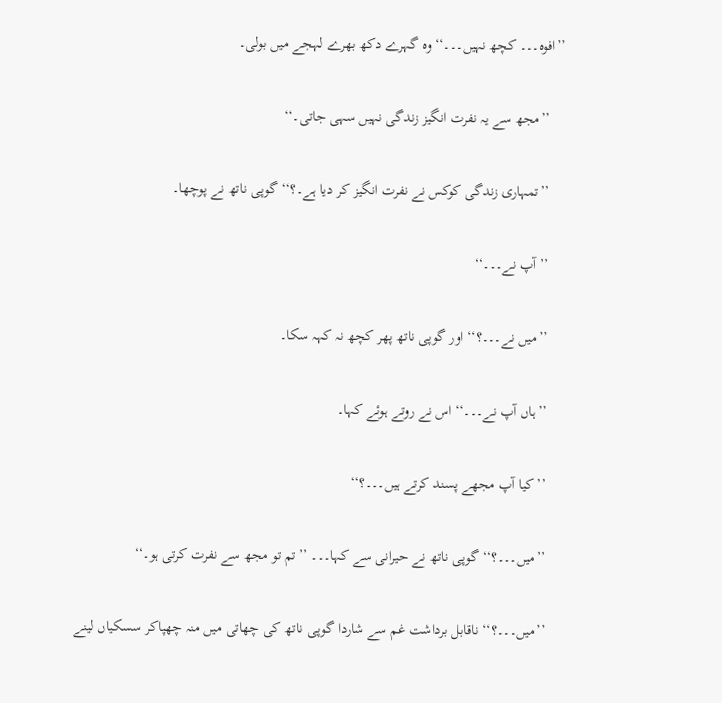’’افوہ۔۔۔ کچھ نہیں۔۔۔‘‘ وہ گہرے دکھ بھرے لہجے میں بولی۔

    ’’مجھ سے یہ نفرت انگیز زندگی نہیں سہی جاتی۔‘‘

    ’’تمہاری زندگی کوکس نے نفرت انگیز کر دیا ہے۔؟‘‘ گوپی ناتھ نے پوچھا۔

    ’’آپ نے۔۔۔‘‘

    ’’میں نے۔۔۔؟‘‘ اور گوپی ناتھ پھر کچھ نہ کہہ سکا۔

    ’’ہاں آپ نے۔۔۔‘‘ اس نے روتے ہوئے کہا۔

    ’’کیا آپ مجھے پسند کرتے ہیں۔۔۔؟‘‘

    ’’میں۔۔۔؟‘‘ گوپی ناتھ نے حیرانی سے کہا۔۔۔ ’’تم تو مجھ سے نفرت کرتی ہو۔‘‘

    ’’میں۔۔۔؟‘‘ ناقابل برداشت غم سے شاردا گوپی ناتھ کی چھاتی میں منہ چھپاکر سسکیاں لینے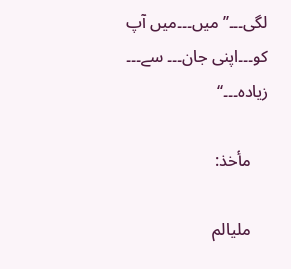لگی۔۔۔’’میں۔۔۔میں آپ کو۔۔۔اپنی جان۔۔۔ سے۔۔۔ زیادہ۔۔۔‘‘

    مأخذ:

    ملیالم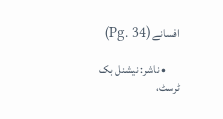افسانے (Pg. 34)

      • ناشر: نیشنل بک ٹرسٹ،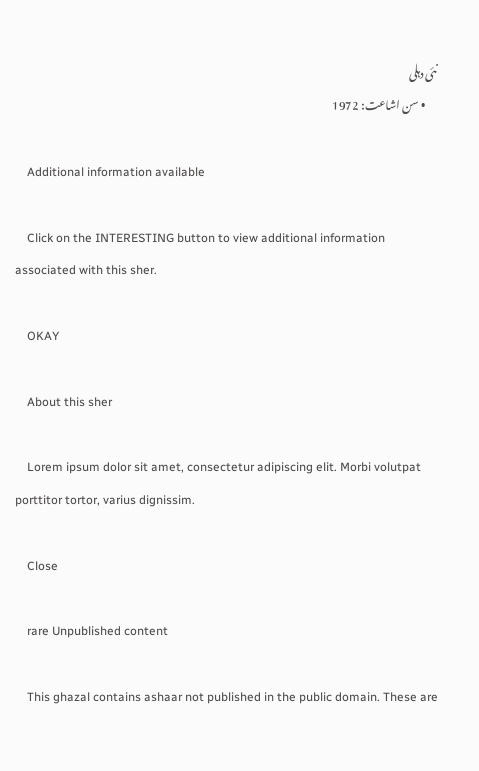نئی دہلی
      • سن اشاعت: 1972

    Additional information available

    Click on the INTERESTING button to view additional information associated with this sher.

    OKAY

    About this sher

    Lorem ipsum dolor sit amet, consectetur adipiscing elit. Morbi volutpat porttitor tortor, varius dignissim.

    Close

    rare Unpublished content

    This ghazal contains ashaar not published in the public domain. These are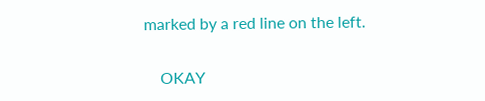marked by a red line on the left.

    OKAY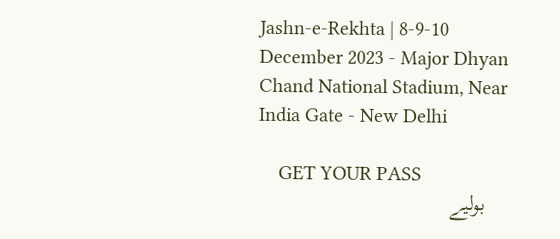Jashn-e-Rekhta | 8-9-10 December 2023 - Major Dhyan Chand National Stadium, Near India Gate - New Delhi

    GET YOUR PASS
    بولیے